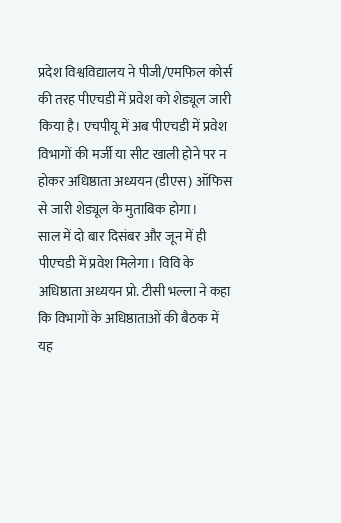प्रदेश विश्वविद्यालय ने पीजी/एमफिल कोर्स की तरह पीएचडी में प्रवेश को शेड्यूल जारी किया है। एचपीयू में अब पीएचडी में प्रवेश विभागों की मर्जी या सीट खाली होने पर न होकर अधिष्ठाता अध्ययन (डीएस) ऑफिस से जारी शेड्यूल के मुताबिक होगा।
साल में दो बार दिसंबर और जून में ही पीएचडी में प्रवेश मिलेगा। विवि के अधिष्ठाता अध्ययन प्रो. टीसी भल्ला ने कहा कि विभागों के अधिष्ठाताओं की बैठक में यह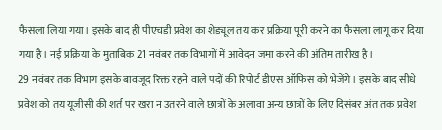फैसला लिया गया। इसके बाद ही पीएचडी प्रवेश का शेड्यूल तय कर प्रक्रिया पूरी करने का फैसला लागू कर दिया गया है। नई प्रक्रिया के मुताबिक 21 नवंबर तक विभागों में आवेदन जमा करने की अंतिम तारीख है।
29 नवंबर तक विभाग इसके बावजूद रिक्त रहने वाले पदों की रिपोर्ट डीएस ऑफिस को भेजेंगे। इसके बाद सीधे प्रवेश को तय यूजीसी की शर्त पर खरा न उतरने वाले छात्रों के अलावा अन्य छात्रों के लिए दिसंबर अंत तक प्रवेश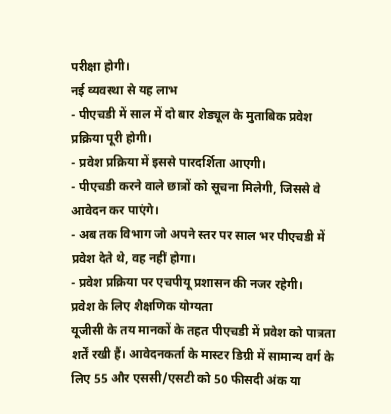परीक्षा होगी।
नई व्यवस्था से यह लाभ
- पीएचडी में साल में दो बार शेड्यूल के मुताबिक प्रवेश प्रक्रिया पूरी होगी।
- प्रवेश प्रक्रिया में इससे पारदर्शिता आएगी।
- पीएचडी करने वाले छात्रों को सूचना मिलेगी, जिससे वे आवेदन कर पाएंगे।
- अब तक विभाग जो अपने स्तर पर साल भर पीएचडी में प्रवेश देते थे, वह नहीं होगा।
- प्रवेश प्रक्रिया पर एचपीयू प्रशासन की नजर रहेगी।
प्रवेश के लिए शैक्षणिक योग्यता
यूजीसी के तय मानकों के तहत पीएचडी में प्रवेश को पात्रता शर्तें रखी हैं। आवेदनकर्ता के मास्टर डिग्री में सामान्य वर्ग के लिए 55 और एससी/एसटी को 50 फीसदी अंक या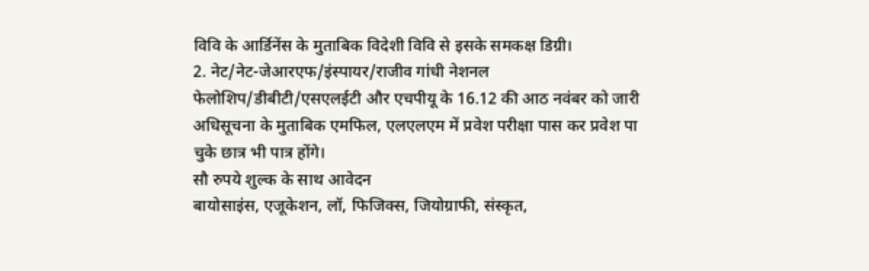विवि के आर्डिनेंस के मुताबिक विदेशी विवि से इसके समकक्ष डिग्री।
2. नेट/नेट-जेआरएफ/इंस्पायर/राजीव गांधी नेशनल फेलोशिप/डीबीटी/एसएलईटी और एचपीयू के 16.12 की आठ नवंबर को जारी अधिसूचना के मुताबिक एमफिल, एलएलएम में प्रवेश परीक्षा पास कर प्रवेश पा चुके छात्र भी पात्र होंगे।
सौ रुपये शुल्क के साथ आवेदन
बायोसाइंस, एजूकेशन, लॉ, फिजिक्स, जियोग्राफी, संस्कृत,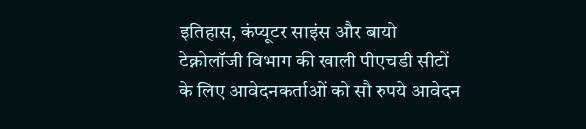इतिहास, कंप्यूटर साइंस और बायो टेक्नोलॉजी विभाग की खाली पीएचडी सीटों के लिए आवेदनकर्ताओं को सौ रुपये आवेदन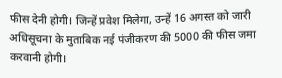फीस देनी होगी। जिन्हें प्रवेश मिलेगा, उन्हें 16 अगस्त को जारी अधिसूचना के मुताबिक नई पंजीकरण की 5000 की फीस जमा करवानी होगी।